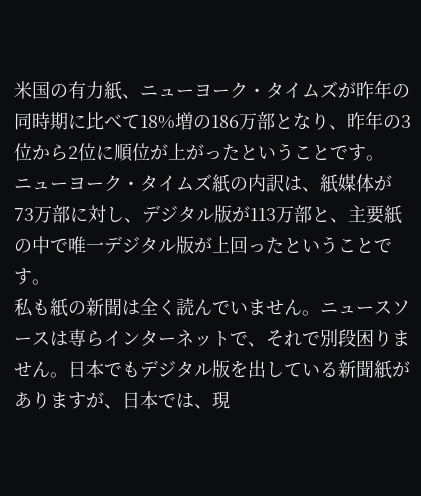米国の有力紙、ニューヨーク・タイムズが昨年の同時期に比べて18%増の186万部となり、昨年の3位から2位に順位が上がったということです。
ニューヨーク・タイムズ紙の内訳は、紙媒体が73万部に対し、デジタル版が113万部と、主要紙の中で唯一デジタル版が上回ったということです。
私も紙の新聞は全く読んでいません。ニュースソースは専らインターネットで、それで別段困りません。日本でもデジタル版を出している新聞紙がありますが、日本では、現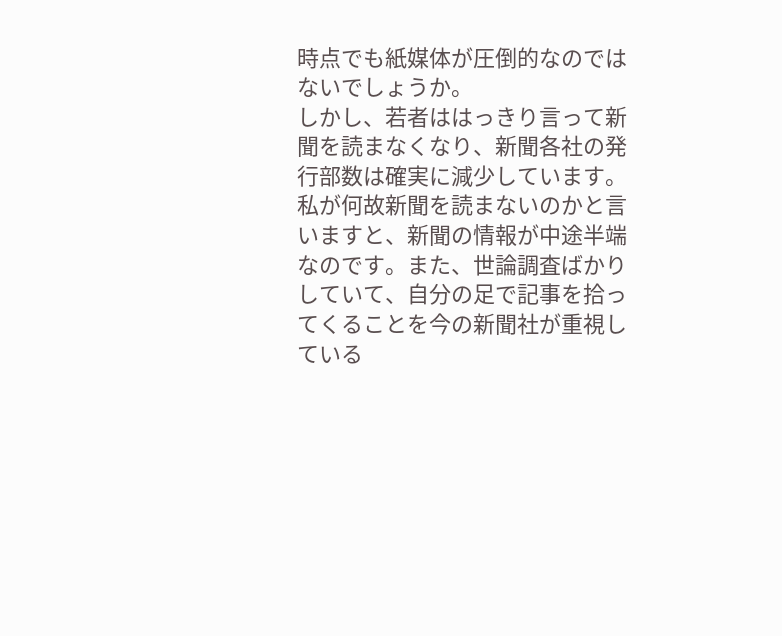時点でも紙媒体が圧倒的なのではないでしょうか。
しかし、若者ははっきり言って新聞を読まなくなり、新聞各社の発行部数は確実に減少しています。
私が何故新聞を読まないのかと言いますと、新聞の情報が中途半端なのです。また、世論調査ばかりしていて、自分の足で記事を拾ってくることを今の新聞社が重視している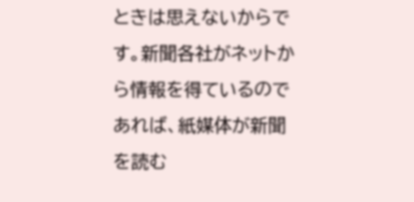ときは思えないからです。新聞各社がネットから情報を得ているのであれば、紙媒体が新聞を読む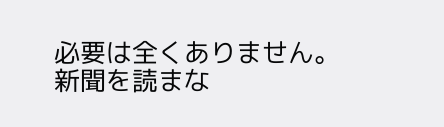必要は全くありません。
新聞を読まな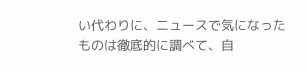い代わりに、ニュースで気になったものは徹底的に調べて、自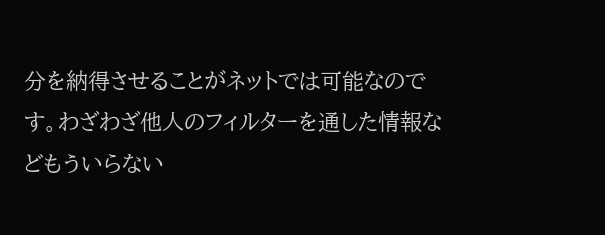分を納得させることがネットでは可能なのです。わざわざ他人のフィルターを通した情報などもういらない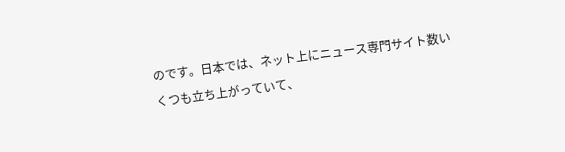のです。日本では、ネット上にニュース専門サイト数いくつも立ち上がっていて、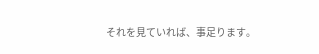それを見ていれば、事足ります。